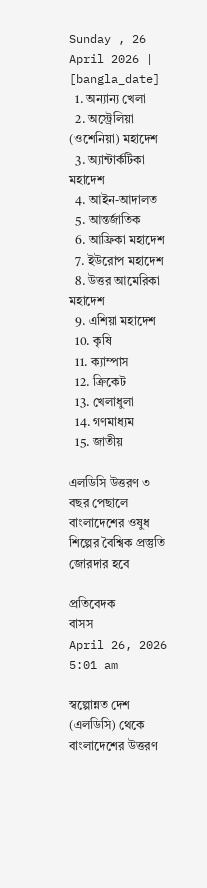Sunday , 26 April 2026 | [bangla_date]
  1. অন্যান্য খেলা
  2. অস্ট্রেলিয়া (ওশেনিয়া) মহাদেশ
  3. অ্যান্টার্কটিকা মহাদেশ
  4. আইন-আদালত
  5. আন্তর্জাতিক
  6. আফ্রিকা মহাদেশ
  7. ইউরোপ মহাদেশ
  8. উত্তর আমেরিকা মহাদেশ
  9. এশিয়া মহাদেশ
  10. কৃষি
  11. ক্যাম্পাস
  12. ক্রিকেট
  13. খেলাধুলা
  14. গণমাধ্যম
  15. জাতীয়

এলডিসি উত্তরণ ৩ বছর পেছালে বাংলাদেশের ওষুধ শিল্পের বৈশ্বিক প্রস্তুতি জোরদার হবে

প্রতিবেদক
বাসস
April 26, 2026 5:01 am

স্বল্পোন্নত দেশ (এলডিসি) থেকে বাংলাদেশের উত্তরণ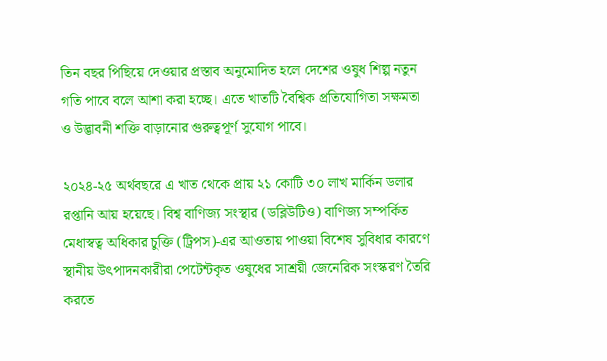তিন বছর পিছিয়ে দেওয়ার প্রস্তাব অনুমোদিত হলে দেশের ওষুধ শিল্প নতুন গতি পাবে বলে আশা করা হচ্ছে। এতে খাতটি বৈশ্বিক প্রতিযোগিতা সক্ষমতা ও উদ্ভাবনী শক্তি বাড়ানোর গুরুত্বপূর্ণ সুযোগ পাবে।

২০২৪-২৫ অর্থবছরে এ খাত থেকে প্রায় ২১ কোটি ৩০ লাখ মার্কিন ডলার রপ্তানি আয় হয়েছে। বিশ্ব বাণিজ্য সংস্থার (ডব্লিউটিও) বাণিজ্য সম্পর্কিত মেধাস্বত্ব অধিকার চুক্তি (ট্রিপস)-এর আওতায় পাওয়া বিশেষ সুবিধার কারণে স্থানীয় উৎপাদনকারীরা পেটেন্টকৃত ওষুধের সাশ্রয়ী জেনেরিক সংস্করণ তৈরি করতে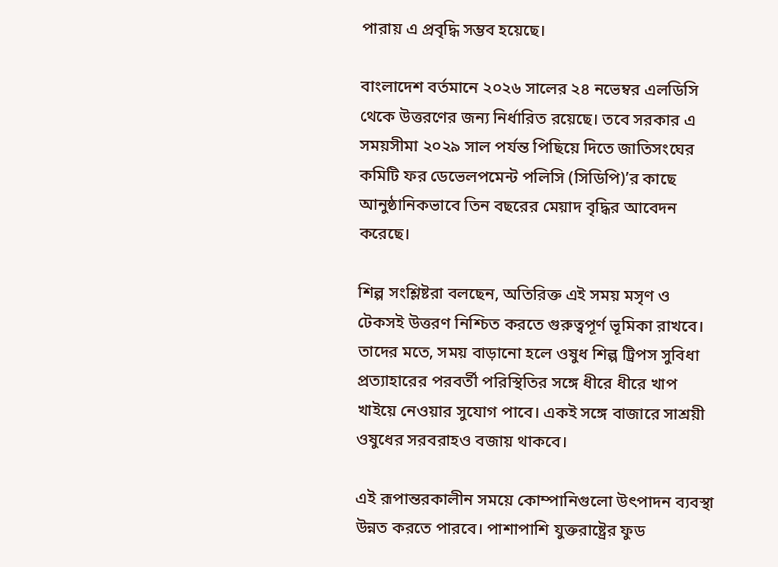পারায় এ প্রবৃদ্ধি সম্ভব হয়েছে।

বাংলাদেশ বর্তমানে ২০২৬ সালের ২৪ নভেম্বর এলডিসি থেকে উত্তরণের জন্য নির্ধারিত রয়েছে। তবে সরকার এ সময়সীমা ২০২৯ সাল পর্যন্ত পিছিয়ে দিতে জাতিসংঘের কমিটি ফর ডেভেলপমেন্ট পলিসি (সিডিপি)’র কাছে আনুষ্ঠানিকভাবে তিন বছরের মেয়াদ বৃদ্ধির আবেদন করেছে।

শিল্প সংশ্লিষ্টরা বলছেন, অতিরিক্ত এই সময় মসৃণ ও টেকসই উত্তরণ নিশ্চিত করতে গুরুত্বপূর্ণ ভূমিকা রাখবে। তাদের মতে, সময় বাড়ানো হলে ওষুধ শিল্প ট্রিপস সুবিধা প্রত্যাহারের পরবর্তী পরিস্থিতির সঙ্গে ধীরে ধীরে খাপ খাইয়ে নেওয়ার সুযোগ পাবে। একই সঙ্গে বাজারে সাশ্রয়ী ওষুধের সরবরাহও বজায় থাকবে।

এই রূপান্তরকালীন সময়ে কোম্পানিগুলো উৎপাদন ব্যবস্থা উন্নত করতে পারবে। পাশাপাশি যুক্তরাষ্ট্রের ফুড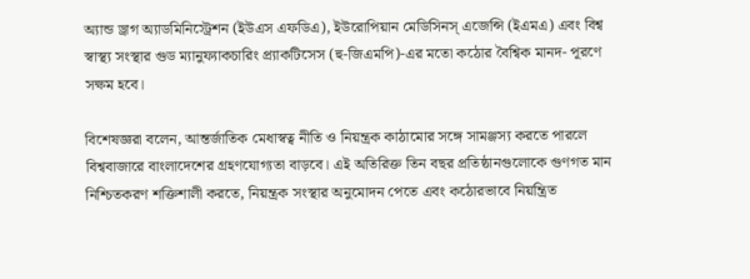অ্যান্ড ড্রাগ অ্যাডমিনিস্ট্রেশন (ইউএস এফডিএ), ইউরোপিয়ান মেডিসিনস্ এজেন্সি (ইএমএ) এবং বিশ্ব স্বাস্থ্য সংস্থার গুড ম্যানুফ্যাকচারিং প্র্যাকটিসেস (হু-জিএমপি)-এর মতো কঠোর বৈশ্বিক মানদ- পূরণে সক্ষম হবে।

বিশেষজ্ঞরা বলেন, আন্তর্জাতিক মেধাস্বত্ব নীতি ও নিয়ন্ত্রক কাঠামোর সঙ্গে সামঞ্জস্য করতে পারলে বিশ্ববাজারে বাংলাদেশের গ্রহণযোগ্যতা বাড়বে। এই অতিরিক্ত তিন বছর প্রতিষ্ঠানগুলোকে গুণগত মান নিশ্চিতকরণ শক্তিশালী করতে, নিয়ন্ত্রক সংস্থার অনুমোদন পেতে এবং কঠোরভাবে নিয়ন্ত্রিত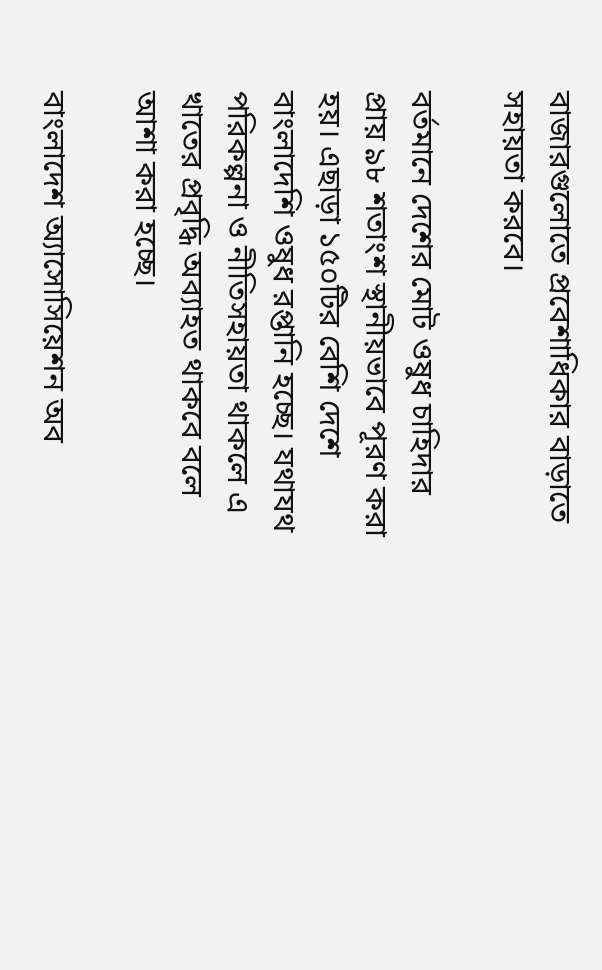বাজারগুলোতে প্রবেশাধিকার বাড়াতে সহায়তা করবে।

বর্তমানে দেশের মোট ওষুধ চাহিদার প্রায় ৯৮ শতাংশ স্থানীয়ভাবে পূরণ করা হয়। এছাড়া ১৫০টির বেশি দেশে বাংলাদেশি ওষুধ রপ্তানি হচ্ছে। যথাযথ পরিকল্পনা ও নীতিসহায়তা থাকলে এ খাতের প্রবৃদ্ধি অব্যাহত থাকবে বলে আশা করা হচ্ছে।

বাংলাদেশ অ্যাসোসিয়েশন অব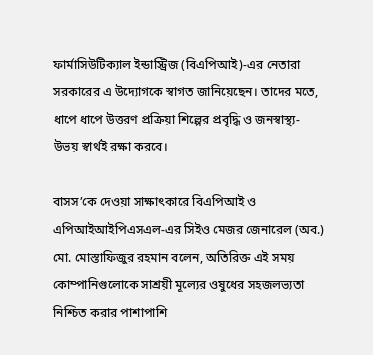ফার্মাসিউটিক্যাল ইন্ডাস্ট্রিজ (বিএপিআই)-এর নেতারা সরকারের এ উদ্যোগকে স্বাগত জানিয়েছেন। তাদের মতে, ধাপে ধাপে উত্তরণ প্রক্রিয়া শিল্পের প্রবৃদ্ধি ও জনস্বাস্থ্য- উভয় স্বার্থই রক্ষা করবে।

বাসস’কে দেওয়া সাক্ষাৎকারে বিএপিআই ও এপিআইআইপিএসএল-এর সিইও মেজর জেনারেল (অব.) মো. মোস্তাফিজুর রহমান বলেন, অতিরিক্ত এই সময় কোম্পানিগুলোকে সাশ্রয়ী মূল্যের ওষুধের সহজলভ্যতা নিশ্চিত করার পাশাপাশি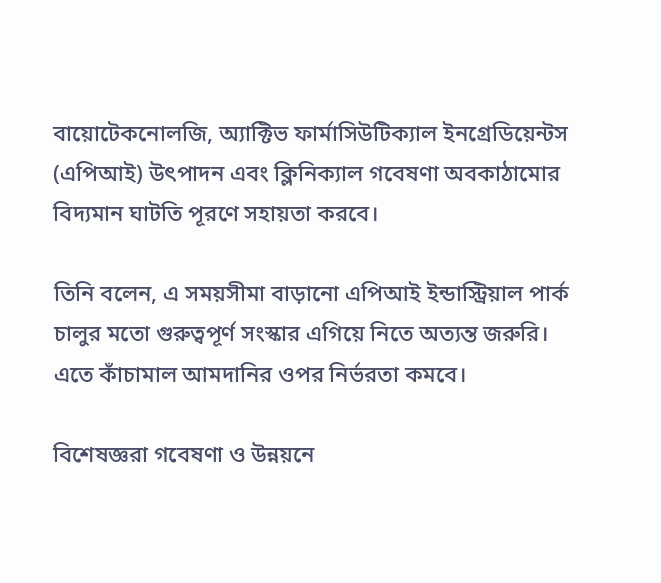বায়োটেকনোলজি, অ্যাক্টিভ ফার্মাসিউটিক্যাল ইনগ্রেডিয়েন্টস (এপিআই) উৎপাদন এবং ক্লিনিক্যাল গবেষণা অবকাঠামোর বিদ্যমান ঘাটতি পূরণে সহায়তা করবে।

তিনি বলেন, এ সময়সীমা বাড়ানো এপিআই ইন্ডাস্ট্রিয়াল পার্ক চালুর মতো গুরুত্বপূর্ণ সংস্কার এগিয়ে নিতে অত্যন্ত জরুরি। এতে কাঁচামাল আমদানির ওপর নির্ভরতা কমবে।

বিশেষজ্ঞরা গবেষণা ও উন্নয়নে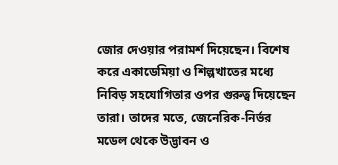জোর দেওয়ার পরামর্শ দিয়েছেন। বিশেষ করে একাডেমিয়া ও শিল্পখাতের মধ্যে নিবিড় সহযোগিতার ওপর গুরুত্ব দিয়েছেন তারা। তাদের মতে, জেনেরিক-নির্ভর মডেল থেকে উদ্ভাবন ও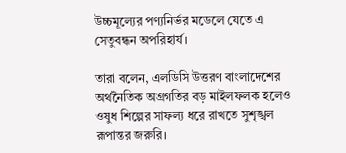উচ্চমূল্যের পণ্যনির্ভর মডেলে যেতে এ সেতুবন্ধন অপরিহার্য।

তারা বলেন, এলডিসি উত্তরণ বাংলাদেশের অর্থনৈতিক অগ্রগতির বড় মাইলফলক হলেও ওষুধ শিল্পের সাফল্য ধরে রাখতে সুশৃঙ্খল রূপান্তর জরুরি।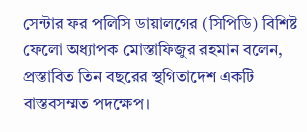সেন্টার ফর পলিসি ডায়ালগের (সিপিডি) বিশিষ্ট ফেলো অধ্যাপক মোস্তাফিজুর রহমান বলেন, প্রস্তাবিত তিন বছরের স্থগিতাদেশ একটি বাস্তবসম্মত পদক্ষেপ।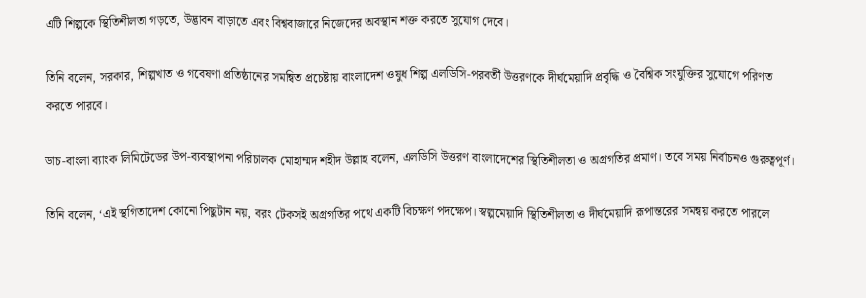এটি শিল্পকে স্থিতিশীলতা গড়তে, উদ্ভাবন বাড়াতে এবং বিশ্ববাজারে নিজেদের অবস্থান শক্ত করতে সুযোগ দেবে।

তিনি বলেন, সরকার, শিল্পখাত ও গবেষণা প্রতিষ্ঠানের সমন্বিত প্রচেষ্টায় বাংলাদেশ ওষুধ শিল্প এলডিসি-পরবর্তী উত্তরণকে দীর্ঘমেয়াদি প্রবৃদ্ধি ও বৈশ্বিক সংযুক্তির সুযোগে পরিণত করতে পারবে।

ডাচ-বাংলা ব্যাংক লিমিটেডের উপ-ব্যবস্থাপনা পরিচালক মোহাম্মদ শহীদ উল্লাহ বলেন, এলডিসি উত্তরণ বাংলাদেশের স্থিতিশীলতা ও অগ্রগতির প্রমাণ। তবে সময় নির্বাচনও গুরুত্বপূর্ণ।

তিনি বলেন, ‘এই স্থগিতাদেশ কোনো পিছুটান নয়, বরং টেকসই অগ্রগতির পথে একটি বিচক্ষণ পদক্ষেপ। স্বল্পমেয়াদি স্থিতিশীলতা ও দীর্ঘমেয়াদি রূপান্তরের সমন্বয় করতে পারলে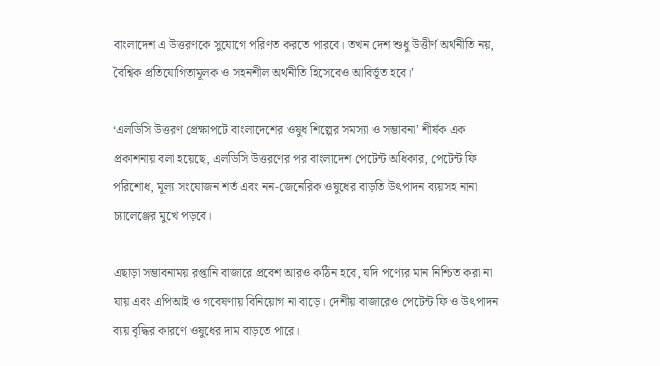বাংলাদেশ এ উত্তরণকে সুযোগে পরিণত করতে পারবে। তখন দেশ শুধু উত্তীর্ণ অর্থনীতি নয়, বৈশ্বিক প্রতিযোগিতামূলক ও সহনশীল অর্থনীতি হিসেবেও আবির্ভূত হবে।’

‘এলডিসি উত্তরণ প্রেক্ষাপটে বাংলাদেশের ওষুধ শিল্পের সমস্যা ও সম্ভাবনা’ শীর্ষক এক প্রকাশনায় বলা হয়েছে, এলডিসি উত্তরণের পর বাংলাদেশ পেটেন্ট অধিকার, পেটেন্ট ফি পরিশোধ, মূল্য সংযোজন শর্ত এবং নন-জেনেরিক ওষুধের বাড়তি উৎপাদন ব্যয়সহ নানা চ্যালেঞ্জের মুখে পড়বে।

এছাড়া সম্ভাবনাময় রপ্তানি বাজারে প্রবেশ আরও কঠিন হবে, যদি পণ্যের মান নিশ্চিত করা না যায় এবং এপিআই ও গবেষণায় বিনিয়োগ না বাড়ে। দেশীয় বাজারেও পেটেন্ট ফি ও উৎপাদন ব্যয় বৃদ্ধির কারণে ওষুধের দাম বাড়তে পারে।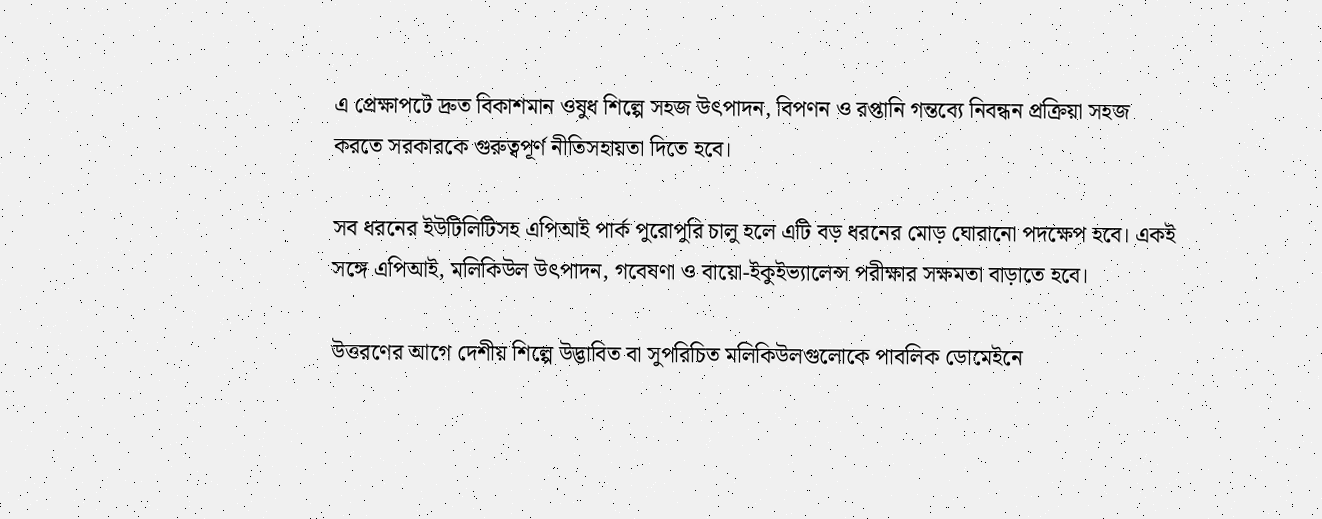এ প্রেক্ষাপটে দ্রুত বিকাশমান ওষুধ শিল্পে সহজ উৎপাদন, বিপণন ও রপ্তানি গন্তব্যে নিবন্ধন প্রক্রিয়া সহজ করতে সরকারকে গুরুত্বপূর্ণ নীতিসহায়তা দিতে হবে।

সব ধরনের ইউটিলিটিসহ এপিআই পার্ক পুরোপুরি চালু হলে এটি বড় ধরনের মোড় ঘোরানো পদক্ষেপ হবে। একই সঙ্গে এপিআই, মলিকিউল উৎপাদন, গবেষণা ও বায়ো-ইকুইভ্যালেন্স পরীক্ষার সক্ষমতা বাড়াতে হবে।

উত্তরণের আগে দেশীয় শিল্পে উদ্ভাবিত বা সুপরিচিত মলিকিউলগুলোকে পাবলিক ডোমেইনে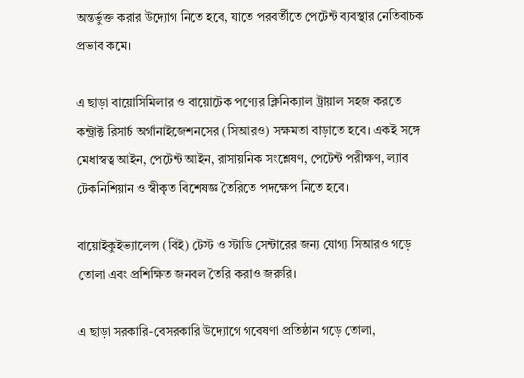অন্তর্ভুক্ত করার উদ্যোগ নিতে হবে, যাতে পরবর্তীতে পেটেন্ট ব্যবস্থার নেতিবাচক প্রভাব কমে।

এ ছাড়া বায়োসিমিলার ও বায়োটেক পণ্যের ক্লিনিক্যাল ট্রায়াল সহজ করতে কন্ট্রাক্ট রিসার্চ অর্গানাইজেশনসের (সিআরও) সক্ষমতা বাড়াতে হবে। একই সঙ্গে মেধাস্বত্ব আইন, পেটেন্ট আইন, রাসায়নিক সংশ্লেষণ, পেটেন্ট পরীক্ষণ, ল্যাব টেকনিশিয়ান ও স্বীকৃত বিশেষজ্ঞ তৈরিতে পদক্ষেপ নিতে হবে।

বায়োইকুইভ্যালেন্স (বিই) টেস্ট ও স্টাডি সেন্টারের জন্য যোগ্য সিআরও গড়ে তোলা এবং প্রশিক্ষিত জনবল তৈরি করাও জরুরি।

এ ছাড়া সরকারি-বেসরকারি উদ্যোগে গবেষণা প্রতিষ্ঠান গড়ে তোলা,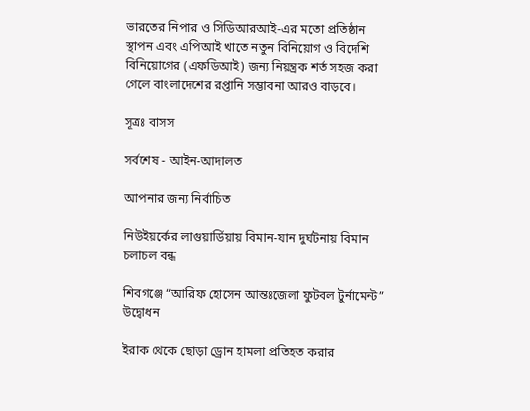ভারতের নিপার ও সিডিআরআই-এর মতো প্রতিষ্ঠান স্থাপন এবং এপিআই খাতে নতুন বিনিয়োগ ও বিদেশি বিনিয়োগের (এফডিআই) জন্য নিয়ন্ত্রক শর্ত সহজ করা গেলে বাংলাদেশের রপ্তানি সম্ভাবনা আরও বাড়বে।

সূত্রঃ বাসস

সর্বশেষ - আইন-আদালত

আপনার জন্য নির্বাচিত

নিউইয়র্কের লাগুয়ার্ডিয়ায় বিমান-যান দুর্ঘটনায় বিমান চলাচল বন্ধ

শিবগঞ্জে “আরিফ হোসেন আন্তঃজেলা ফুটবল টুর্নামেন্ট” উদ্বোধন

ইরাক থেকে ছোড়া ড্রোন হামলা প্রতিহত করার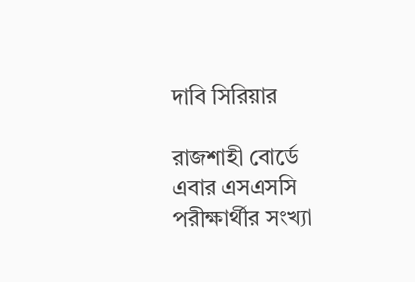দাবি সিরিয়ার

রাজশাহী বোর্ডে এবার এসএসসি পরীক্ষার্থীর সংখ্যা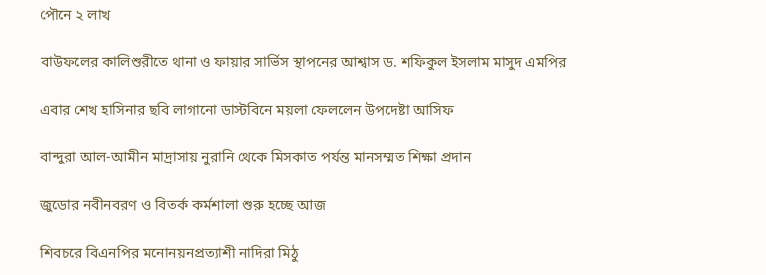পৌনে ২ লাখ

বাউফলের কালিশুরীতে থানা ও ফায়ার সার্ভিস স্থাপনের আশ্বাস ড. শফিকুল ইসলাম মাসুদ এমপির

এবার শেখ হাসিনার ছবি লাগানো ডাস্টবিনে ময়লা ফেললেন উপদেষ্টা আসিফ

বান্দুরা আল-আমীন মাদ্রাসায় নুরানি থেকে মিসকাত পর্যন্ত মানসম্মত শিক্ষা প্রদান

জুডোর নবীনবরণ ও বিতর্ক কর্মশালা শুরু হচ্ছে আজ

শিবচরে বিএনপির মনোনয়নপ্রত্যাশী নাদিরা মিঠু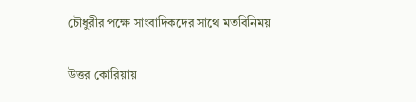চৌধুরীর পক্ষে সাংবাদিকদের সাথে মতবিনিময়

উত্তর কোরিয়ায়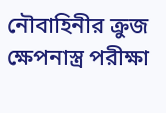নৌবাহিনীর ক্রুজ ক্ষেপনাস্ত্র পরীক্ষা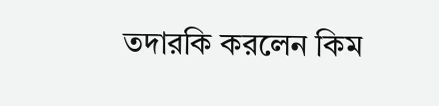তদারকি করলেন কিম